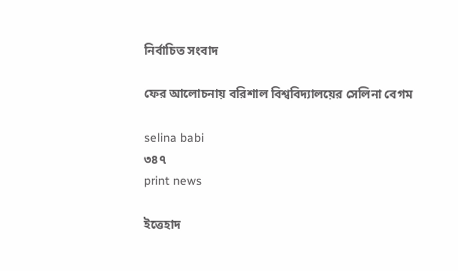নির্বাচিত সংবাদ

ফের আলোচনায় বরিশাল বিশ্ববিদ্যালয়ের সেলিনা বেগম

selina babi
৩৪৭
print news

ইত্তেহাদ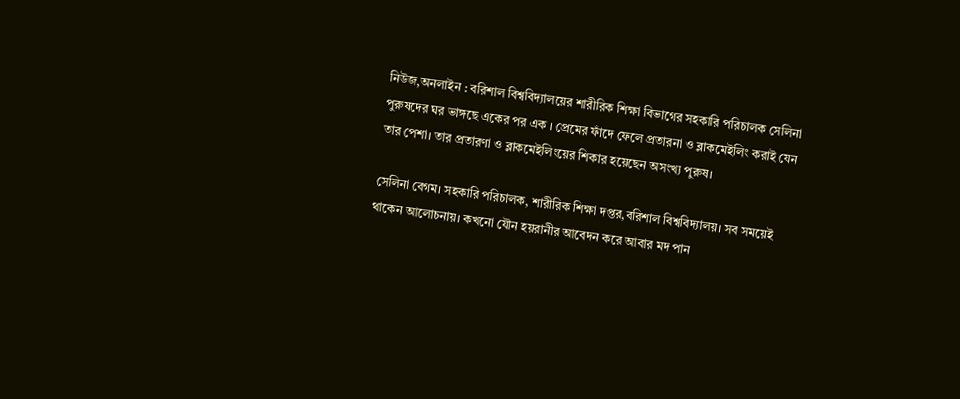নিউজ,অনলাইন : বরিশাল বিশ্ববিদ্যালয়ের শারীরিক শিক্ষা বিভাগের সহকারি পরিচালক সেলিনা পুরুষদের ঘর ভাঙ্গছে একের পর এক । প্রেমের ফাঁদে ফেলে প্রতারনা ও ব্লাকমেইলিং করাই যেন তার পেশা। তার প্রতারণা ও ব্লাকমেইলিংয়ের শিকার হয়েছেন অসংখ্য পুরুষ।

সেলিনা বেগম। সহকারি পরিচালক, শারীরিক শিক্ষা দপ্তর,বরিশাল বিশ্ববিদ্যালয়। সব সময়েই থাকেন আলোচনায়। কখনো যৌন হয়রানীর আবেদন করে আবার মদ পান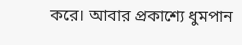করে। আবার প্রকাশ্যে ধুমপান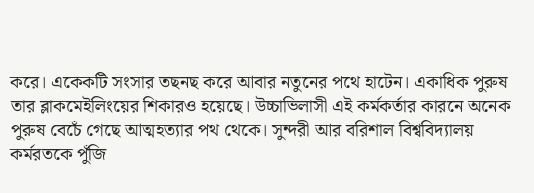করে। একেকটি সংসার তছনছ করে আবার নতুনের পথে হাটেন। একাধিক পুরুষ তার ব্লাকমেইলিংয়ের শিকারও হয়েছে। উচ্চাভিলাসী এই কর্মকর্তার কারনে অনেক পুরুষ বেচেঁ গেছে আত্মহত্যার পথ থেকে। সুন্দরী আর বরিশাল বিশ্ববিদ্যালয় কর্মরতকে পুঁজি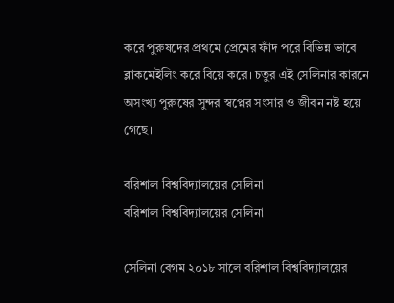করে পুরুষদের প্রথমে প্রেমের ফাঁদ পরে বিভিন্ন ভাবে ব্লাকমেইলিং করে বিয়ে করে। চতুর এই সেলিনার কারনে অসংখ্য পুরুষের সুন্দর স্বপ্নের সংসার ও জীবন নষ্ট হয়ে গেছে।

বরিশাল বিশ্ববিদ্যালয়ের সেলিনা
বরিশাল বিশ্ববিদ্যালয়ের সেলিনা

সেলিনা বেগম ২০১৮ সালে বরিশাল বিশ্ববিদ্যালয়ের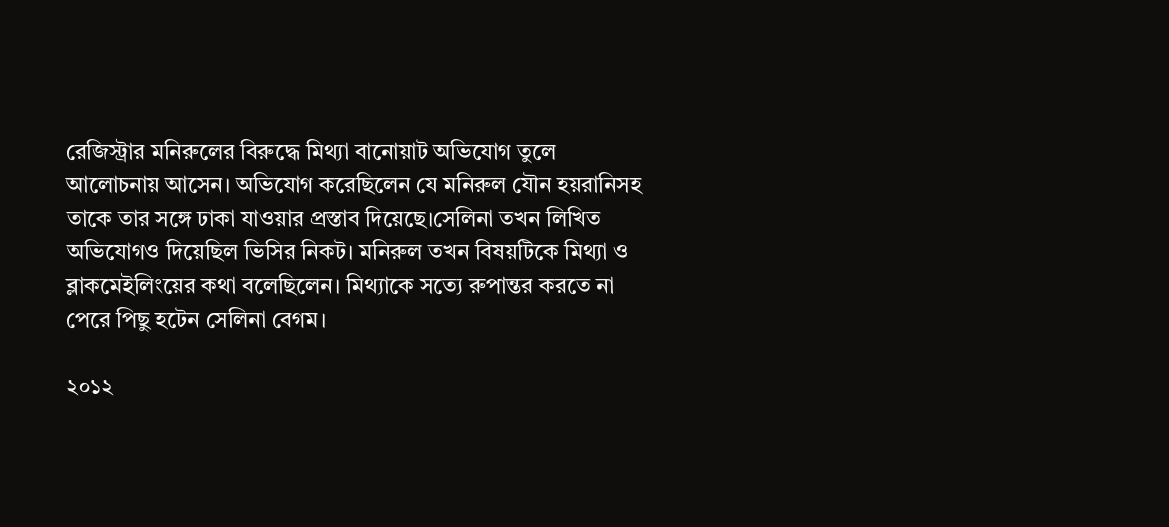রেজিস্ট্রার মনিরুলের বিরুদ্ধে মিথ্যা বানোয়াট অভিযোগ তুলে আলোচনায় আসেন। অভিযোগ করেছিলেন যে মনিরুল যৌন হয়রানিসহ তাকে তার সঙ্গে ঢাকা যাওয়ার প্রস্তাব দিয়েছে।সেলিনা তখন লিখিত অভিযোগও দিয়েছিল ভিসির নিকট। মনিরুল তখন বিষয়টিকে মিথ্যা ও ব্লাকমেইলিংয়ের কথা বলেছিলেন। মিথ্যাকে সত্যে রুপান্তর করতে না পেরে পিছু হটেন সেলিনা বেগম।

২০১২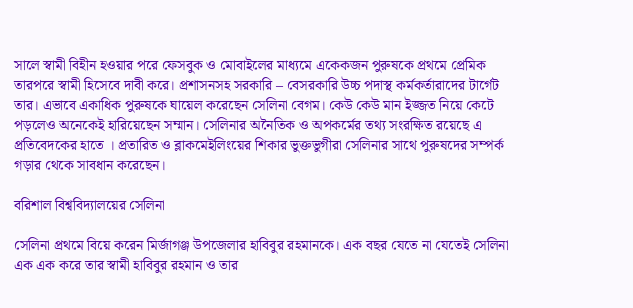সালে স্বামী বিহীন হওয়ার পরে ফেসবুক ও মোবাইলের মাধ্যমে একেকজন পুরুষকে প্রথমে প্রেমিক তারপরে স্বামী হিসেবে দাবী করে। প্রশাসনসহ সরকারি – বেসরকারি উচ্চ পদাস্থ কর্মকর্তারাদের টার্গেট তার। এভাবে একাধিক পুরুষকে ঘায়েল করেছেন সেলিনা বেগম। কেউ কেউ মান ইজ্জত নিয়ে কেটে পড়লেও অনেকেই হারিয়েছেন সম্মান। সেলিনার অনৈতিক ও অপকর্মের তথ্য সংরক্ষিত রয়েছে এ প্রতিবেদকের হাতে । প্রতারিত ও ব্লাকমেইলিংয়ের শিকার ভুক্তভুগীরা সেলিনার সাথে পুরুষদের সম্পর্ক গড়ার থেকে সাবধান করেছেন।

বরিশাল বিশ্ববিদ্যালয়ের সেলিনা

সেলিনা প্রথমে বিয়ে করেন মির্জাগঞ্জ উপজেলার হাবিবুর রহমানকে। এক বছর যেতে না যেতেই সেলিনা এক এক করে তার স্বামী হাবিবুর রহমান ও তার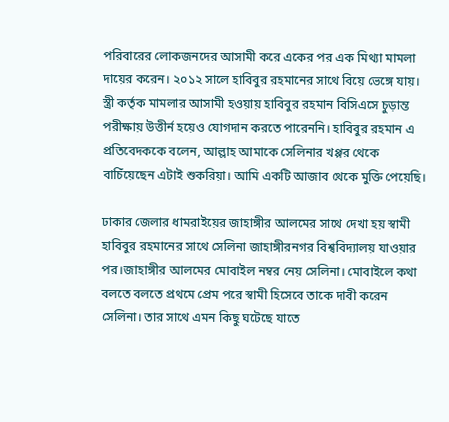পরিবারের লোকজনদের আসামী করে একের পর এক মিথ্যা মামলা দায়ের করেন। ২০১২ সালে হাবিবুর রহমানের সাথে বিয়ে ভেঙ্গে যায়। স্ত্রী কর্তৃক মামলার আসামী হওয়ায় হাবিবুর রহমান বিসিএসে চুড়ান্ত পরীক্ষায় উত্তীর্ন হয়েও যোগদান করতে পারেননি। হাবিবুর রহমান এ প্রতিবেদককে বলেন, আল্লাহ আমাকে সেলিনার খপ্পর থেকে বাচিঁয়েছেন এটাই শুকরিয়া। আমি একটি আজাব থেকে মুক্তি পেয়েছি।

ঢাকার জেলার ধামরাইয়ের জাহাঙ্গীর আলমের সাথে দেখা হয় স্বামী হাবিবুর রহমানের সাথে সেলিনা জাহাঙ্গীরনগর বিশ্ববিদ্যালয় যাওয়ার পর।জাহাঙ্গীর আলমের মোবাইল নম্বর নেয় সেলিনা। মোবাইলে কথা বলতে বলতে প্রথমে প্রেম পরে স্বামী হিসেবে তাকে দাবী করেন সেলিনা। তার সাথে এমন কিছু ঘটেছে যাতে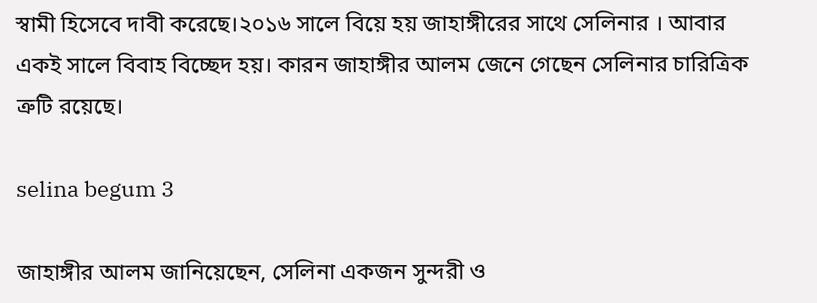স্বামী হিসেবে দাবী করেছে।২০১৬ সালে বিয়ে হয় জাহাঙ্গীরের সাথে সেলিনার । আবার একই সালে বিবাহ বিচ্ছেদ হয়। কারন জাহাঙ্গীর আলম জেনে গেছেন সেলিনার চারিত্রিক ত্রুটি রয়েছে।

selina begum 3

জাহাঙ্গীর আলম জানিয়েছেন, সেলিনা একজন সুন্দরী ও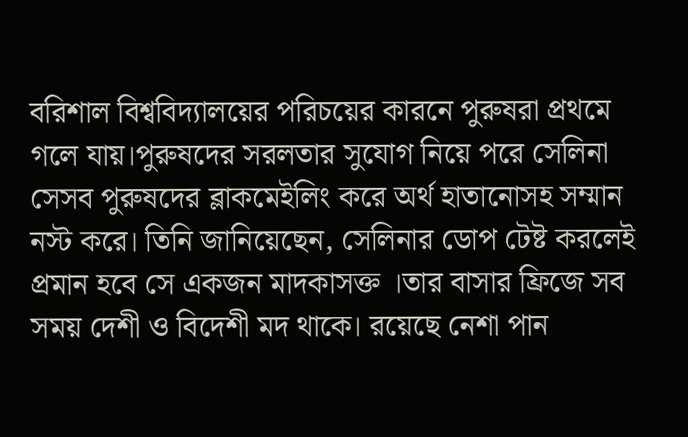বরিশাল বিশ্ববিদ্যালয়ের পরিচয়ের কারনে পুরুষরা প্রথমে গলে যায়।পুরুষদের সরলতার সুযোগ নিয়ে পরে সেলিনা সেসব পুরুষদের ব্লাকমেইলিং করে অর্থ হাতানোসহ সম্মান নস্ট করে। তিনি জানিয়েছেন, সেলিনার ডোপ টেষ্ট করলেই প্রমান হবে সে একজন মাদকাসক্ত ।তার বাসার ফ্রিজে সব সময় দেশী ও বিদেশী মদ থাকে। রয়েছে নেশা পান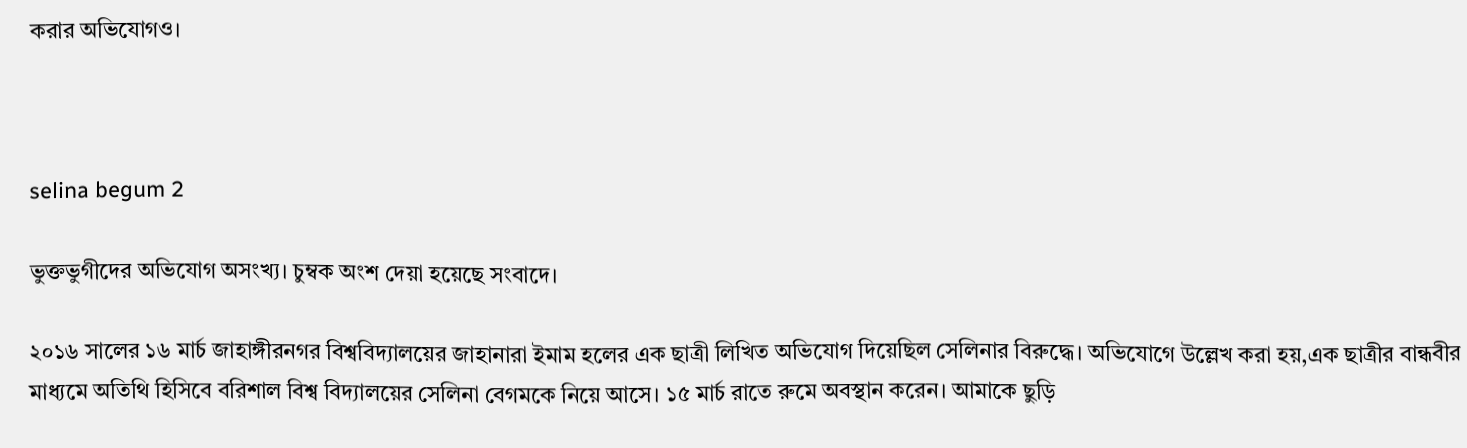করার অভিযোগও।



selina begum 2

ভুক্তভুগীদের অভিযোগ অসংখ্য। চুম্বক অংশ দেয়া হয়েছে সংবাদে।

২০১৬ সালের ১৬ মার্চ জাহাঙ্গীরনগর বিশ্ববিদ্যালয়ের জাহানারা ইমাম হলের এক ছাত্রী লিখিত অভিযোগ দিয়েছিল সেলিনার বিরুদ্ধে। অভিযোগে উল্লেখ করা হয়,এক ছাত্রীর বান্ধবীর মাধ্যমে অতিথি হিসিবে বরিশাল বিশ্ব বিদ্যালয়ের সেলিনা বেগমকে নিয়ে আসে। ১৫ মার্চ রাতে রুমে অবস্থান করেন। আমাকে ছুড়ি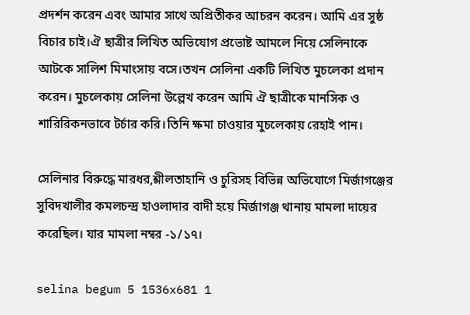প্রদর্শন করেন এবং আমার সাথে অপ্রিতীকর আচরন করেন। আমি এর সুষ্ঠ বিচার চাই।ঐ ছাত্রীর লিখিত অভিযোগ প্রভোষ্ট আমলে নিয়ে সেলিনাকে আটকে সালিশ মিমাংসায় বসে।তখন সেলিনা একটি লিখিত মুচলেকা প্রদান করেন। মুচলেকায় সেলিনা উল্লেখ করেন আমি ঐ ছাত্রীকে মানসিক ও শারিরিকনভাবে টর্চার করি।তিনি ক্ষমা চাওয়ার মুচলেকায় রেহাই পান।

সেলিনার বিরুদ্ধে মারধর,শ্লীলতাহানি ও চুরিসহ বিভিন্ন অভিযোগে মির্জাগঞ্জের সুবিদখালীর কমলচন্দ্র হাওলাদার বাদী হয়ে মির্জাগঞ্জ থানায় মামলা দায়ের করেছিল। যার মামলা নম্বর -১/১৭।

selina begum 5 1536x681 1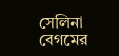সেলিনা বেগমের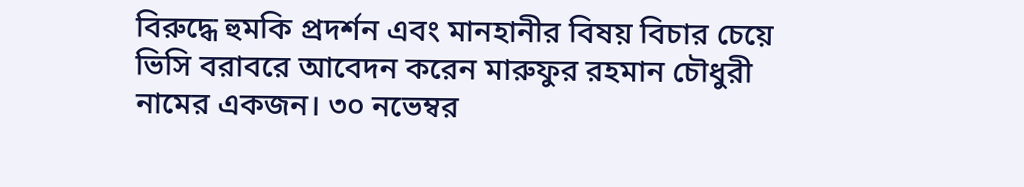বিরুদ্ধে হুমকি প্রদর্শন এবং মানহানীর বিষয় বিচার চেয়ে ভিসি বরাবরে আবেদন করেন মারুফুর রহমান চৌধুরী নামের একজন। ৩০ নভেম্বর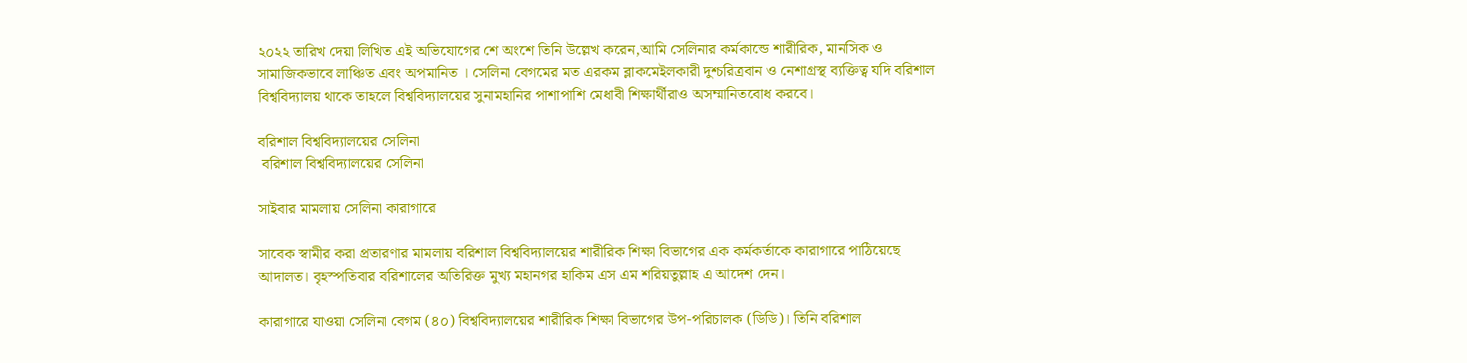২০২২ তারিখ দেয়া লিখিত এই অভিযোগের শে অংশে তিনি উল্লেখ করেন,আমি সেলিনার কর্মকান্ডে শারীরিক, মানসিক ও সামাজিকভাবে লাঞ্চিত এবং অপমানিত । সেলিনা বেগমের মত এরকম ব্লাকমেইলকারী দুশ্চরিত্রবান ও নেশাগ্রস্থ ব্যক্তিত্ব যদি বরিশাল বিশ্ববিদ্যালয় থাকে তাহলে বিশ্ববিদ্যালয়ের সুনামহানির পাশাপাশি মেধাবী শিক্ষার্থীরাও অসম্মানিতবোধ করবে।

বরিশাল বিশ্ববিদ্যালয়ের সেলিনা
 বরিশাল বিশ্ববিদ্যালয়ের সেলিনা

সাইবার মামলায় সেলিনা কারাগারে

সাবেক স্বামীর করা প্রতারণার মামলায় বরিশাল বিশ্ববিদ্যালয়ের শারীরিক শিক্ষা বিভাগের এক কর্মকর্তাকে কারাগারে পাঠিয়েছে আদালত। বৃহস্পতিবার বরিশালের অতিরিক্ত মুখ্য মহানগর হাকিম এস এম শরিয়তুল্লাহ এ আদেশ দেন।

কারাগারে যাওয়া সেলিনা বেগম (৪০) বিশ্ববিদ্যালয়ের শারীরিক শিক্ষা বিভাগের উপ-পরিচালক (ডিডি)। তিনি বরিশাল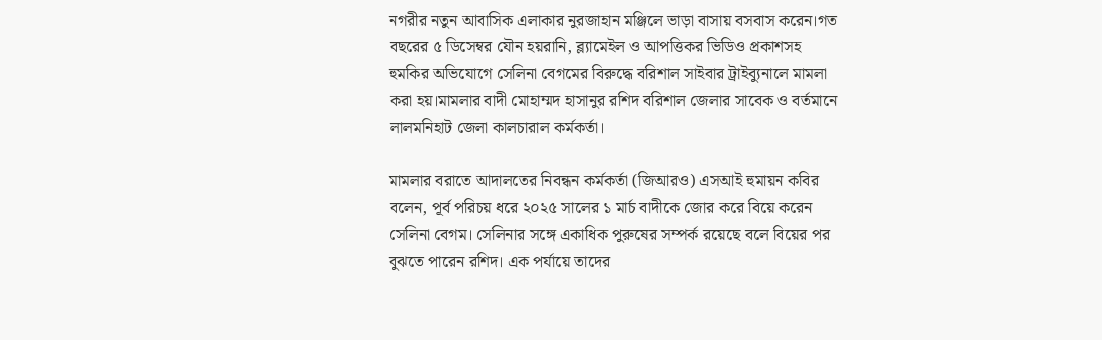নগরীর নতুন আবাসিক এলাকার নুরজাহান মঞ্জিলে ভাড়া বাসায় বসবাস করেন।গত বছরের ৫ ডিসেম্বর যৌন হয়রানি, ব্ল্যামেইল ও আপত্তিকর ভিডিও প্রকাশসহ হুমকির অভিযোগে সেলিনা বেগমের বিরুদ্ধে বরিশাল সাইবার ট্রাইব্যুনালে মামলা করা হয়।মামলার বাদী মোহাম্মদ হাসানুর রশিদ বরিশাল জেলার সাবেক ও বর্তমানে লালমনিহাট জেলা কালচারাল কর্মকর্তা।

মামলার বরাতে আদালতের নিবন্ধন কর্মকর্তা (জিআরও) এসআই হুমায়ন কবির বলেন, পূর্ব পরিচয় ধরে ২০২৫ সালের ১ মার্চ বাদীকে জোর করে বিয়ে করেন সেলিনা বেগম। সেলিনার সঙ্গে একাধিক পুরুষের সম্পর্ক রয়েছে বলে বিয়ের পর বুঝতে পারেন রশিদ। এক পর্যায়ে তাদের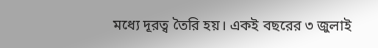মধ্যে দূরত্ব তৈরি হয়। একই বছরের ৩ জুলাই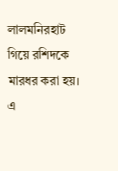লালমনিরহাট গিয়ে রশিদকে মারধর করা হয়। এ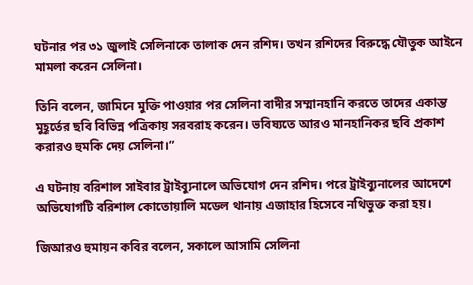ঘটনার পর ৩১ জুলাই সেলিনাকে তালাক দেন রশিদ। তখন রশিদের বিরুদ্ধে যৌতুক আইনে মামলা করেন সেলিনা।

তিনি বলেন, জামিনে মুক্তি পাওয়ার পর সেলিনা বাদীর সম্মানহানি করতে তাদের একান্ত মুহূর্তের ছবি বিভিন্ন পত্রিকায় সরবরাহ করেন। ভবিষ্যতে আরও মানহানিকর ছবি প্রকাশ করারও হুমকি দেয় সেলিনা।”

এ ঘটনায় বরিশাল সাইবার ট্রাইব্যুনালে অভিযোগ দেন রশিদ। পরে ট্রাইব্যুনালের আদেশে অভিযোগটি বরিশাল কোতোয়ালি মডেল থানায় এজাহার হিসেবে নথিভুক্ত করা হয়।

জিআরও হুমায়ন কবির বলেন, সকালে আসামি সেলিনা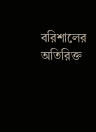বরিশালের অতিরিক্ত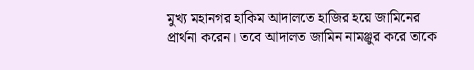মুখ্য মহানগর হাকিম আদালতে হাজির হয়ে জামিনের প্রার্থনা করেন। তবে আদালত জামিন নামঞ্জুর করে তাকে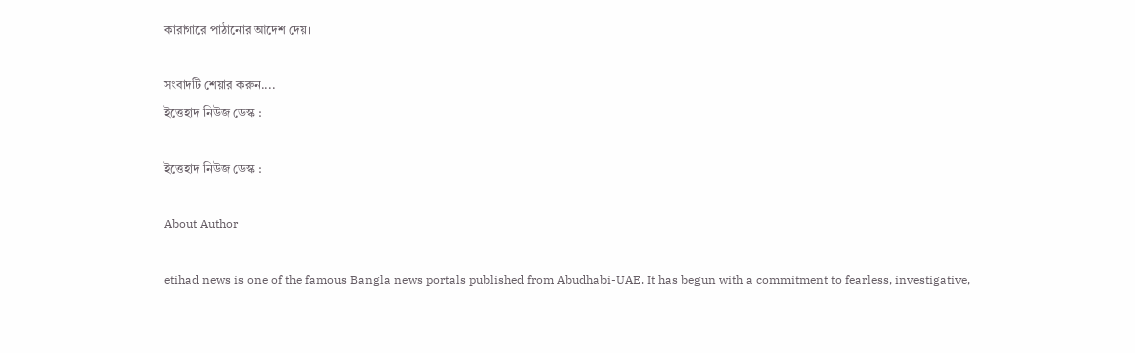কারাগারে পাঠানোর আদেশ দেয়।

সংবাদটি শেয়ার করুন....
ইত্তেহাদ নিউজ ডেস্ক :

ইত্তেহাদ নিউজ ডেস্ক :

About Author

etihad news is one of the famous Bangla news portals published from Abudhabi-UAE. It has begun with a commitment to fearless, investigative,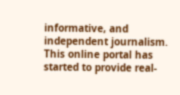informative, and independent journalism. This online portal has started to provide real-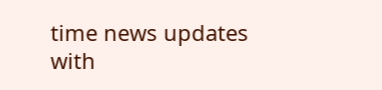time news updates with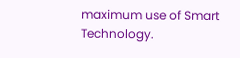maximum use of Smart Technology.